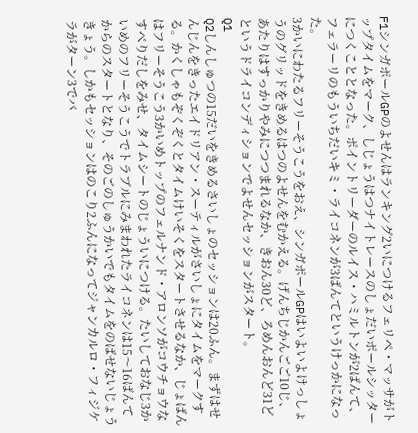F1シンガポールGPのよせんはランキング2いにつけるフェリペ・マッサがトップタイムをマーク、しじょうはつナイトレースのしょだいポールシッターにつくこととなった。ポイントリーダーのルイス・ハミルトンが2ばんて、フェラーリのもういちだいキミ・ライコネンが3ばんてというけっかになった。
3かいにわたるフリーそうこうをおえ、シンガポールGPはいよいよけっしょうのグリッドをきめるはつのよせんをむかえる。げんちじかんごご10じ、あたりはすっかりやみにつつまれるなか、きおん30ど、ろめんおんど31どというドライコンディションでよせんセッションがスタート。
Q1
Q2しんしゅつの15だいをきめるさいしょのセッションは20ふん。まずはせんじんをきったエイドリアン・スーティルがさいしょにタイムをマークする。かくしゃもぞくぞくとタイムけいそくをスタートさせるなか、じょばんはフリーそうこう3かいめトップのフェルナンド・アロンソがコウチョウなすべりだしをみせ、タイムシートのじょういにつける。たいしておなじ3かいめのフリーそうこうでトラブルにみまわれたライコネンは15〜16ばんてからのスタートとなり、そのごのしゅうかいでもタイムをのばせないじょうきょう。しかもセッションはのこり2ふんになってジャンカルロ・フィジケラがターン3でバ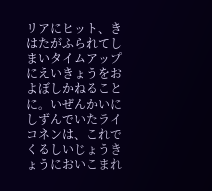リアにヒット、きはたがふられてしまいタイムアップにえいきょうをおよぼしかねることに。いぜんかいにしずんでいたライコネンは、これでくるしいじょうきょうにおいこまれ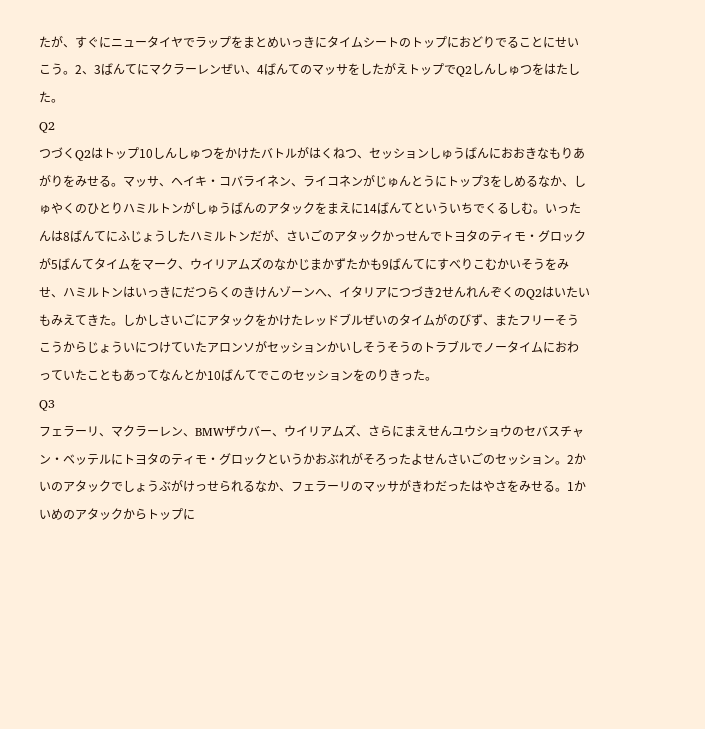たが、すぐにニュータイヤでラップをまとめいっきにタイムシートのトップにおどりでることにせいこう。2、3ばんてにマクラーレンぜい、4ばんてのマッサをしたがえトップでQ2しんしゅつをはたした。
Q2
つづくQ2はトップ10しんしゅつをかけたバトルがはくねつ、セッションしゅうばんにおおきなもりあがりをみせる。マッサ、ヘイキ・コバライネン、ライコネンがじゅんとうにトップ3をしめるなか、しゅやくのひとりハミルトンがしゅうばんのアタックをまえに14ばんてといういちでくるしむ。いったんは8ばんてにふじょうしたハミルトンだが、さいごのアタックかっせんでトヨタのティモ・グロックが5ばんてタイムをマーク、ウイリアムズのなかじまかずたかも9ばんてにすべりこむかいそうをみせ、ハミルトンはいっきにだつらくのきけんゾーンへ、イタリアにつづき2せんれんぞくのQ2はいたいもみえてきた。しかしさいごにアタックをかけたレッドブルぜいのタイムがのびず、またフリーそうこうからじょういにつけていたアロンソがセッションかいしそうそうのトラブルでノータイムにおわっていたこともあってなんとか10ばんてでこのセッションをのりきった。
Q3
フェラーリ、マクラーレン、BMWザウバー、ウイリアムズ、さらにまえせんユウショウのセバスチャン・ベッテルにトヨタのティモ・グロックというかおぶれがそろったよせんさいごのセッション。2かいのアタックでしょうぶがけっせられるなか、フェラーリのマッサがきわだったはやさをみせる。1かいめのアタックからトップに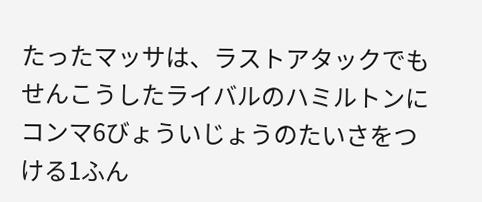たったマッサは、ラストアタックでもせんこうしたライバルのハミルトンにコンマ6びょういじょうのたいさをつける1ふん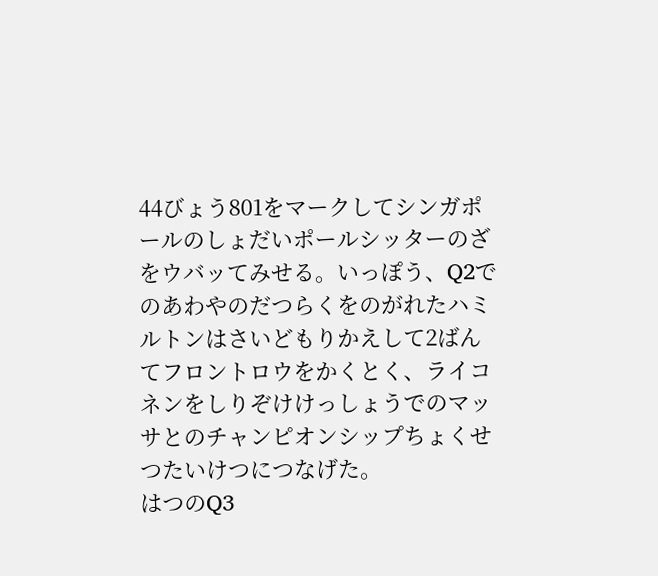44びょう801をマークしてシンガポールのしょだいポールシッターのざをウバッてみせる。いっぽう、Q2でのあわやのだつらくをのがれたハミルトンはさいどもりかえして2ばんてフロントロウをかくとく、ライコネンをしりぞけけっしょうでのマッサとのチャンピオンシップちょくせつたいけつにつなげた。
はつのQ3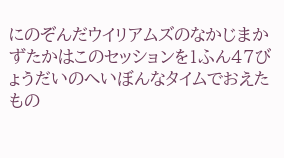にのぞんだウイリアムズのなかじまかずたかはこのセッションを1ふん47びょうだいのへいぼんなタイムでおえたもの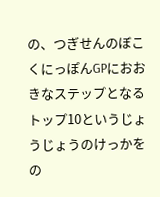の、つぎせんのぼこくにっぽんGPにおおきなステップとなるトップ10というじょうじょうのけっかをの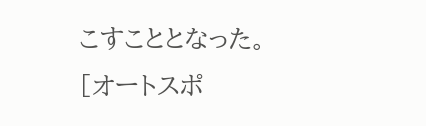こすこととなった。
[オートスポ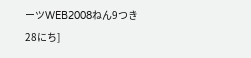ーツWEB2008ねん9つき28にち]